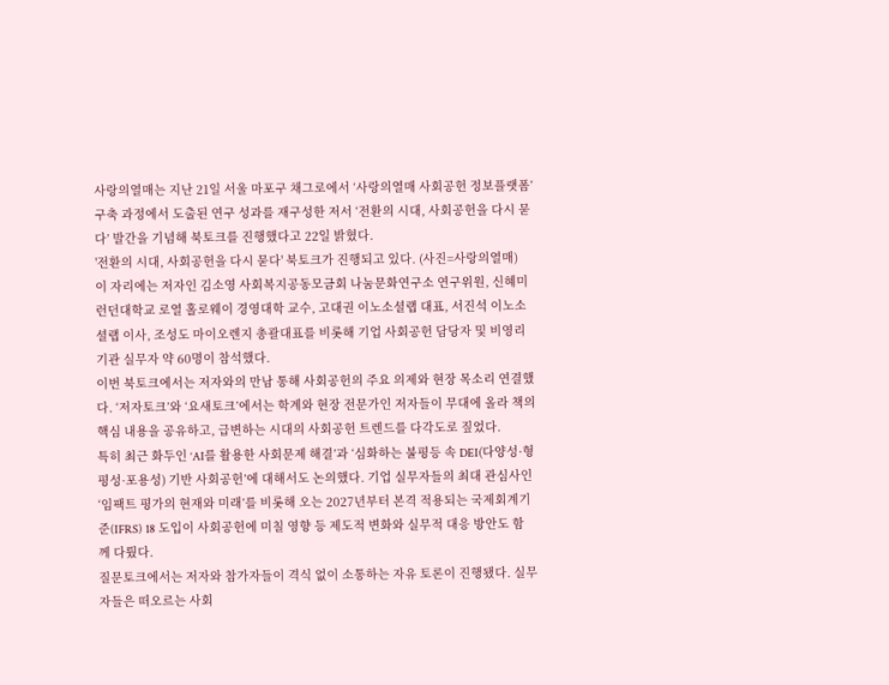사랑의열매는 지난 21일 서울 마포구 채그로에서 ‘사랑의열매 사회공헌 정보플랫폼’ 구축 과정에서 도출된 연구 성과를 재구성한 저서 ‘전환의 시대, 사회공헌을 다시 묻다’ 발간을 기념해 북토크를 진행했다고 22일 밝혔다.
'전환의 시대, 사회공헌을 다시 묻다' 북토크가 진행되고 있다. (사진=사랑의열매)
이 자리에는 저자인 김소영 사회복지공동모금회 나눔문화연구소 연구위원, 신혜미 런던대학교 로열 홀로웨이 경영대학 교수, 고대권 이노소셜랩 대표, 서진석 이노소셜랩 이사, 조성도 마이오렌지 총괄대표를 비롯해 기업 사회공헌 담당자 및 비영리기관 실무자 약 60명이 참석했다.
이번 북토크에서는 저자와의 만남 통해 사회공헌의 주요 의제와 현장 목소리 연결했다. ‘저자토크’와 ‘요새토크’에서는 학계와 현장 전문가인 저자들이 무대에 올라 책의 핵심 내용을 공유하고, 급변하는 시대의 사회공헌 트렌드를 다각도로 짚었다.
특히 최근 화두인 ‘AI를 활용한 사회문제 해결’과 ‘심화하는 불평등 속 DEI(다양성·형평성·포용성) 기반 사회공헌’에 대해서도 논의했다. 기업 실무자들의 최대 관심사인 ‘임팩트 평가의 현재와 미래’를 비롯해 오는 2027년부터 본격 적용되는 국제회계기준(IFRS) 18 도입이 사회공헌에 미칠 영향 등 제도적 변화와 실무적 대응 방안도 함께 다뤘다.
질문토크에서는 저자와 참가자들이 격식 없이 소통하는 자유 토론이 진행됐다. 실무자들은 떠오르는 사회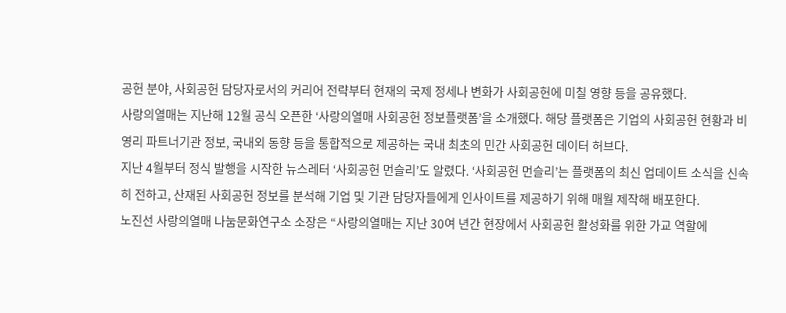공헌 분야, 사회공헌 담당자로서의 커리어 전략부터 현재의 국제 정세나 변화가 사회공헌에 미칠 영향 등을 공유했다.
사랑의열매는 지난해 12월 공식 오픈한 ‘사랑의열매 사회공헌 정보플랫폼’을 소개했다. 해당 플랫폼은 기업의 사회공헌 현황과 비영리 파트너기관 정보, 국내외 동향 등을 통합적으로 제공하는 국내 최초의 민간 사회공헌 데이터 허브다.
지난 4월부터 정식 발행을 시작한 뉴스레터 ‘사회공헌 먼슬리’도 알렸다. ‘사회공헌 먼슬리’는 플랫폼의 최신 업데이트 소식을 신속히 전하고, 산재된 사회공헌 정보를 분석해 기업 및 기관 담당자들에게 인사이트를 제공하기 위해 매월 제작해 배포한다.
노진선 사랑의열매 나눔문화연구소 소장은 “사랑의열매는 지난 30여 년간 현장에서 사회공헌 활성화를 위한 가교 역할에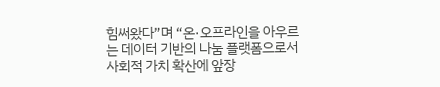힘써왔다”며 “온·오프라인을 아우르는 데이터 기반의 나눔 플랫폼으로서 사회적 가치 확산에 앞장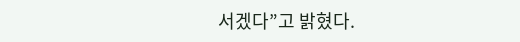서겠다”고 밝혔다.